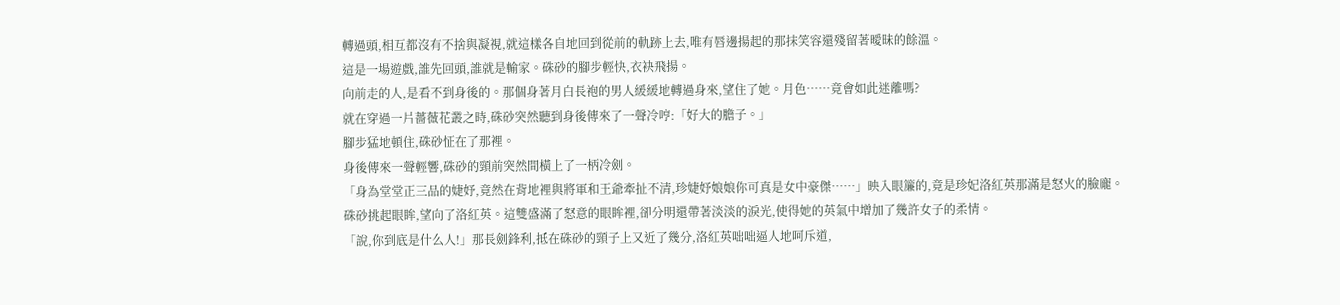轉過頭,相互都沒有不捨與凝視,就這樣各自地回到從前的軌跡上去,唯有唇邊揚起的那抹笑容還殘留著曖昧的餘溫。
這是一場遊戲,誰先回頭,誰就是輸家。硃砂的腳步輕快,衣袂飛揚。
向前走的人,是看不到身後的。那個身著月白長袍的男人緩緩地轉過身來,望住了她。月色……竟會如此迷離嗎?
就在穿過一片薔薇花叢之時,硃砂突然聽到身後傳來了一聲冷哼:「好大的膽子。」
腳步猛地頓住,硃砂怔在了那裡。
身後傳來一聲輕響,硃砂的頸前突然間橫上了一柄冷劍。
「身為堂堂正三品的婕妤,竟然在背地裡與將軍和王爺牽扯不清,珍婕妤娘娘你可真是女中豪傑……」映入眼簾的,竟是珍妃洛紅英那滿是怒火的臉龐。
硃砂挑起眼眸,望向了洛紅英。這雙盛滿了怒意的眼眸裡,卻分明還帶著淡淡的淚光,使得她的英氣中增加了幾許女子的柔情。
「說,你到底是什么人!」那長劍鋒利,抵在硃砂的頸子上又近了幾分,洛紅英咄咄逼人地呵斥道,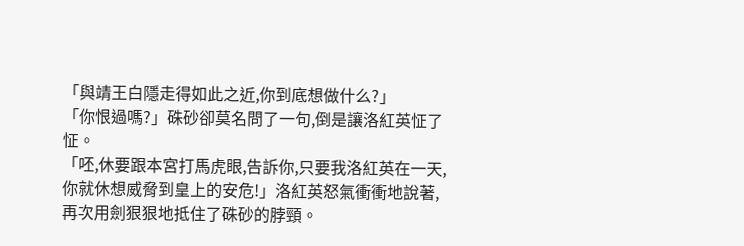「與靖王白隱走得如此之近,你到底想做什么?」
「你恨過嗎?」硃砂卻莫名問了一句,倒是讓洛紅英怔了怔。
「呸,休要跟本宮打馬虎眼,告訴你,只要我洛紅英在一天,你就休想威脅到皇上的安危!」洛紅英怒氣衝衝地說著,再次用劍狠狠地抵住了硃砂的脖頸。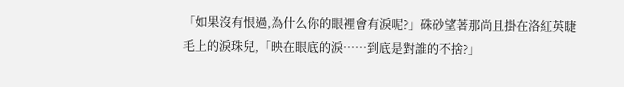「如果沒有恨過,為什么你的眼裡會有淚呢?」硃砂望著那尚且掛在洛紅英睫毛上的淚珠兒,「映在眼底的淚……到底是對誰的不捨?」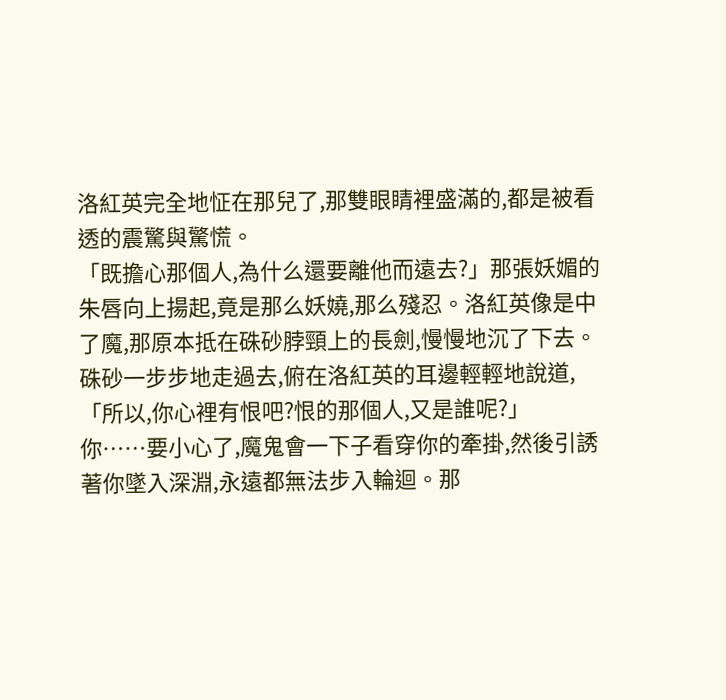洛紅英完全地怔在那兒了,那雙眼睛裡盛滿的,都是被看透的震驚與驚慌。
「既擔心那個人,為什么還要離他而遠去?」那張妖媚的朱唇向上揚起,竟是那么妖嬈,那么殘忍。洛紅英像是中了魔,那原本抵在硃砂脖頸上的長劍,慢慢地沉了下去。硃砂一步步地走過去,俯在洛紅英的耳邊輕輕地說道,「所以,你心裡有恨吧?恨的那個人,又是誰呢?」
你……要小心了,魔鬼會一下子看穿你的牽掛,然後引誘著你墜入深淵,永遠都無法步入輪迴。那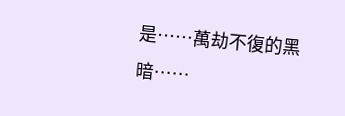是……萬劫不復的黑暗……